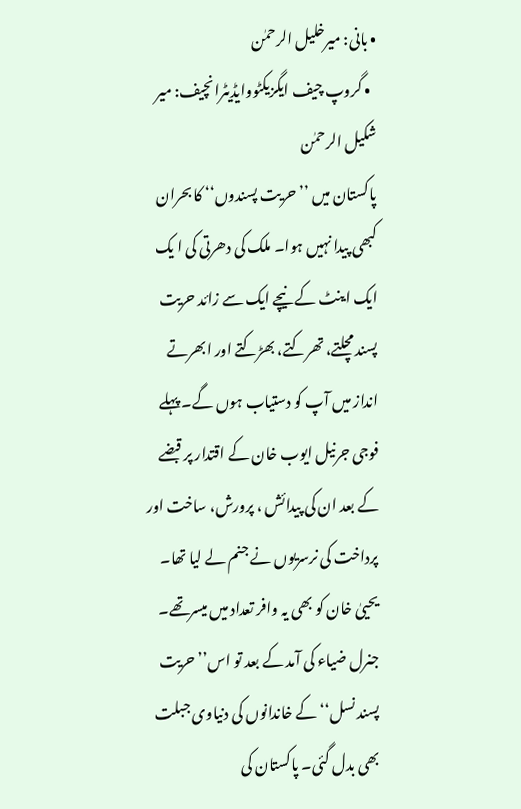• بانی: میرخلیل الرحمٰن
  • گروپ چیف ایگزیکٹووایڈیٹرانچیف: میر شکیل الرحمٰن
پاکستان میں ’’حریت پسندوں‘‘ کا بحران کبھی پیدا نہیں ہوا۔ ملک کی دھرتی کی ا یک ایک اینٹ کے نیچے ایک سے زائد حریت پسند مچلتے، تھرکتے، بھڑکتے اور ابھرتے انداز میں آپ کو دستیاب ہوں گے۔ پہلے فوجی جرنیل ایوب خان کے اقتدار پر قبضے کے بعد ان کی پیدائش ، پرورش، ساخت اور پرداخت کی نرسریوں نے جنم لے لیا تھا۔ یحییٰ خان کو بھی یہ وافر تعداد میں میسرتھے۔ جنرل ضیاء کی آمد کے بعد تو اس’’ حریت پسند نسل‘‘ کے خاندانوں کی دنیاوی جبلت بھی بدل گئی۔ پاکستان کی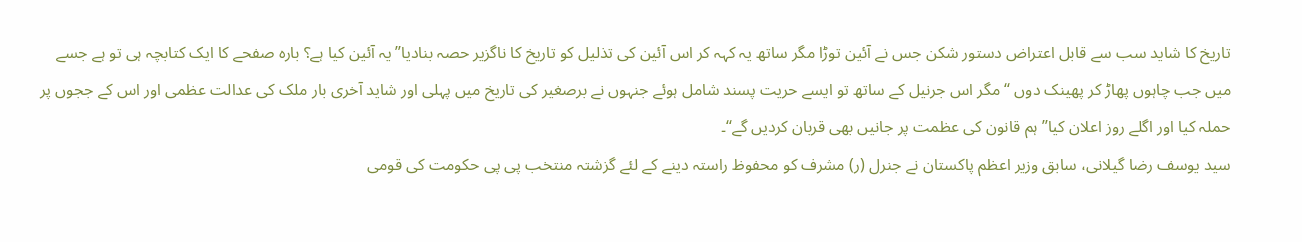تاریخ کا شاید سب سے قابل اعتراض دستور شکن جس نے آئین توڑا مگر ساتھ یہ کہہ کر اس آئین کی تذلیل کو تاریخ کا ناگزیر حصہ بنادیا’’یہ آئین کیا ہے؟ بارہ صفحے کا ایک کتابچہ ہی تو ہے جسے میں جب چاہوں پھاڑ کر پھینک دوں ‘‘مگر اس جرنیل کے ساتھ تو ایسے حریت پسند شامل ہوئے جنہوں نے برصغیر کی تاریخ میں پہلی اور شاید آخری بار ملک کی عدالت عظمی اور اس کے ججوں پر حملہ کیا اور اگلے روز اعلان کیا’’ہم قانون کی عظمت پر جانیں بھی قربان کردیں گے‘‘۔
سید یوسف رضا گیلانی، سابق وزیر اعظم پاکستان نے جنرل (ر) مشرف کو محفوظ راستہ دینے کے لئے گزشتہ منتخب پی پی حکومت کی قومی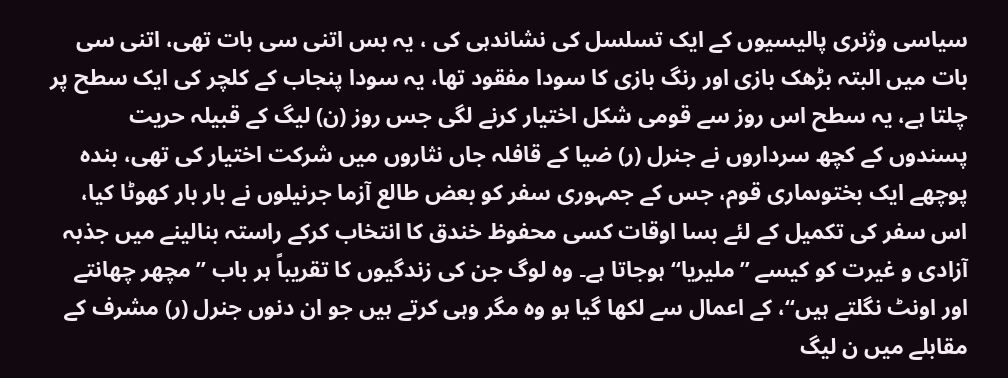سیاسی وژنری پالیسیوں کے ایک تسلسل کی نشاندہی کی ، یہ بس اتنی سی بات تھی، اتنی سی بات میں البتہ بڑھک بازی اور رنگ بازی کا سودا مفقود تھا، یہ سودا پنجاب کے کلچر کی ایک سطح پر چلتا ہے، یہ سطح اس روز سے قومی شکل اختیار کرنے لگی جس روز (ن) لیگ کے قبیلہ حریت پسندوں کے کچھ سرداروں نے جنرل (ر) ضیا کے قافلہ جاں نثاروں میں شرکت اختیار کی تھی، بندہ پوچھے ایک بختوںماری قوم، جس کے جمہوری سفر کو بعض طالع آزما جرنیلوں نے بار بار کھوٹا کیا، اس سفر کی تکمیل کے لئے بسا اوقات کسی محفوظ خندق کا انتخاب کرکے راستہ بنالینے میں جذبہ آزادی و غیرت کو کیسے ’’ملیریا‘‘ ہوجاتا ہے۔ وہ لوگ جن کی زندگیوں کا تقریباً ہر باب ’’مچھر چھانتے اور اونٹ نگلتے ہیں‘‘، کے اعمال سے لکھا گیا ہو وہ مگر وہی کرتے ہیں جو ان دنوں جنرل (ر) مشرف کے مقابلے میں ن لیگ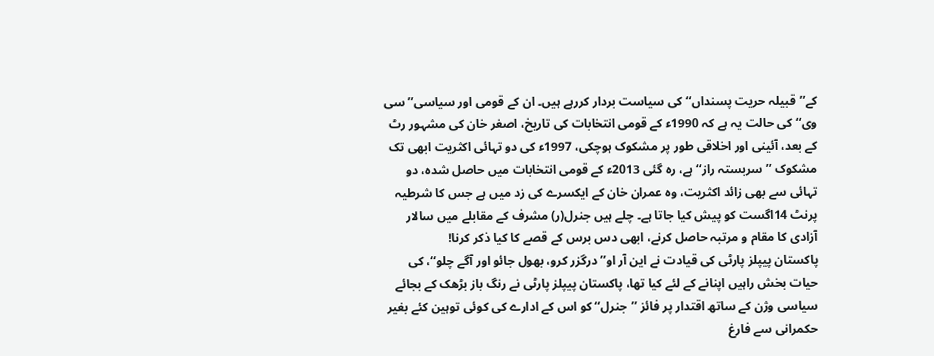کے’’قبیلہ حریت پسنداں‘‘ کی سیاست بردار کررہے ہیں۔ ان کے قومی اور سیاسی’’سی وی‘‘ کی حالت یہ ہے کہ 1990ء کے قومی انتخابات کی تاریخ، اصغر خان کی مشہور رٹ کے بعد، آئینی اور اخلاقی طور پر مشکوک ہوچکی، 1997ء کی دو تہائی اکثریت ابھی تک مشکوک ’’سربستہ راز‘‘ ہے، رہ گئی 2013ء کے قومی انتخابات میں حاصل شدہ، دو تہائی سے بھی زائد اکثریت، وہ عمران خان کے ایکسرے کی زد میں ہے جس کا شرطیہ پرنٹ 14اگست کو پیش کیا جاتا ہے۔ چلے ہیں جنرل(ر) مشرف کے مقابلے میں سالار آزادی کا مقام و مرتبہ حاصل کرنے، ابھی دس برس کے قصے کا کیا ذکر کرنا!
پاکستان پیپلز پارٹی کی قیادت نے این آر او’’درگزر کرو، بھول جائو اور آگے چلو‘‘، کی حیات بخش راہیں اپنانے کے لئے کیا تھا، پاکستان پیپلز پارٹی نے رنگ باز بڑھک کے بجائے سیاسی وژن کے ساتھ اقتدار پر فائز ’’جنرل‘‘ کو اس کے ادارے کی کوئی توہین کئے بغیر حکمرانی سے فارغ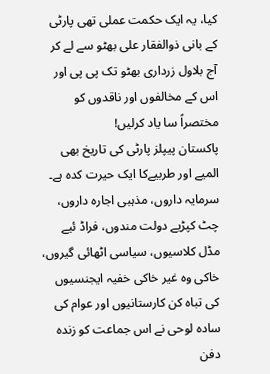کیا، یہ ایک حکمت عملی تھی پارٹی کے بانی ذوالفقار علی بھٹو سے لے کر آج بلاول زرداری بھٹو تک پی پی اور اس کے مخالفوں اور ناقدوں کو مختصراً سا یاد کرلیں!
پاکستان پیپلز پارٹی کی تاریخ بھی المیے اور طربیےکا ایک حیرت کدہ ہے۔ سرمایہ داروں، مذہبی اجارہ داروں، چٹ کپڑیے دولت مندوں، فراڈ ئیے مڈل کلاسیوں، سیاسی اٹھائی گیروں، خاکی وہ غیر خاکی خفیہ ایجنسیوں کی تباہ کن کارستانیوں اور عوام کی سادہ لوحی نے اس جماعت کو زندہ دفن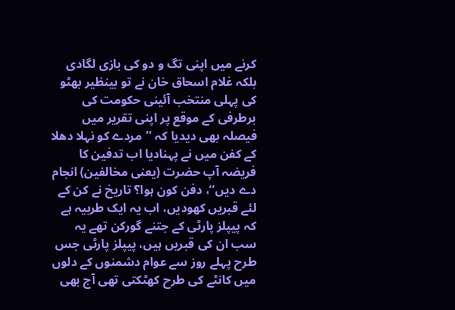کرنے میں اپنی تگ و دو کی بازی لگادی بلکہ غلام اسحاق خان نے تو بینظیر بھٹو کی پہلی منتخب آئینی حکومت کی برطرفی کے موقع پر اپنی تقریر میں فیصلہ بھی دیدیا کہ ’’مردے کو نہلا دھلا کے کفن میں نے پہنادیا اب تدفین کا فریضہ آپ حضرت (یعنی مخالفین) انجام دے دیں‘‘، دفن کون ہوا؟ تاریخ نے کن کے لئے قبریں کھودیں، اب یہ ایک طربیہ ہے کہ پیپلز پارٹی کے جتنے گورکن تھے یہ سب ان کی قبریں ہیں، پیپلز پارٹی جس طرح پہلے روز سے عوام دشمنوں کے دلوں میں کانٹے کی طرح کھٹکتی تھی آج بھی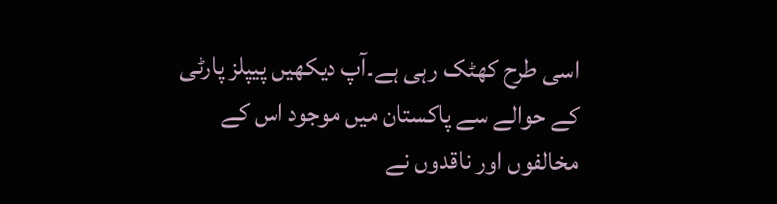اسی طرح کھٹک رہی ہے۔آپ دیکھیں پیپلز پارٹی کے حوالے سے پاکستان میں موجود اس کے مخالفوں اور ناقدوں نے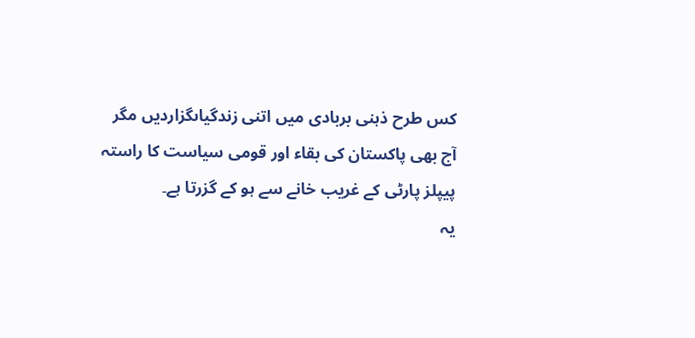کس طرح ذہنی بربادی میں اتنی زندگیاںگزاردیں مگر آج بھی پاکستان کی بقاء اور قومی سیاست کا راستہ پیپلز پارٹی کے غریب خانے سے ہو کے گزرتا ہے۔
یہ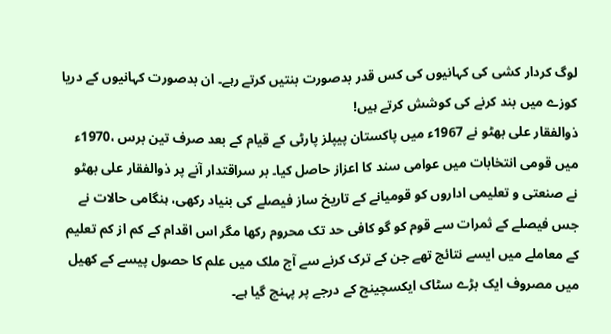لوگ کردار کشی کی کہانیوں کی کس قدر بدصورت بنتیں کرتے رہے۔ ان بدصورت کہانیوں کے دریا کوزے میں بند کرنے کی کوشش کرتے ہیں!
ذوالفقار علی بھٹو نے 1967ء میں پاکستان پیپلز پارٹی کے قیام کے بعد صرف تین برس ،1970ء میں قومی انتخابات میں عوامی سند کا اعزاز حاصل کیا۔ بر سراقتدار آنے پر ذوالفقار علی بھٹو نے صنعتی و تعلیمی اداروں کو قومیانے کے تاریخ ساز فیصلے کی بنیاد رکھی، ہنگامی حالات نے جس فیصلے کے ثمرات سے قوم کو گو کافی حد تک محروم رکھا مگر اس اقدام کے کم از کم تعلیم کے معاملے میں ایسے نتائج تھے جن کے ترک کرنے سے آج ملک میں علم کا حصول پیسے کے کھیل میں مصروف ایک بڑے سٹاک ایکسچینج کے درجے پر پہنچ گیا ہے۔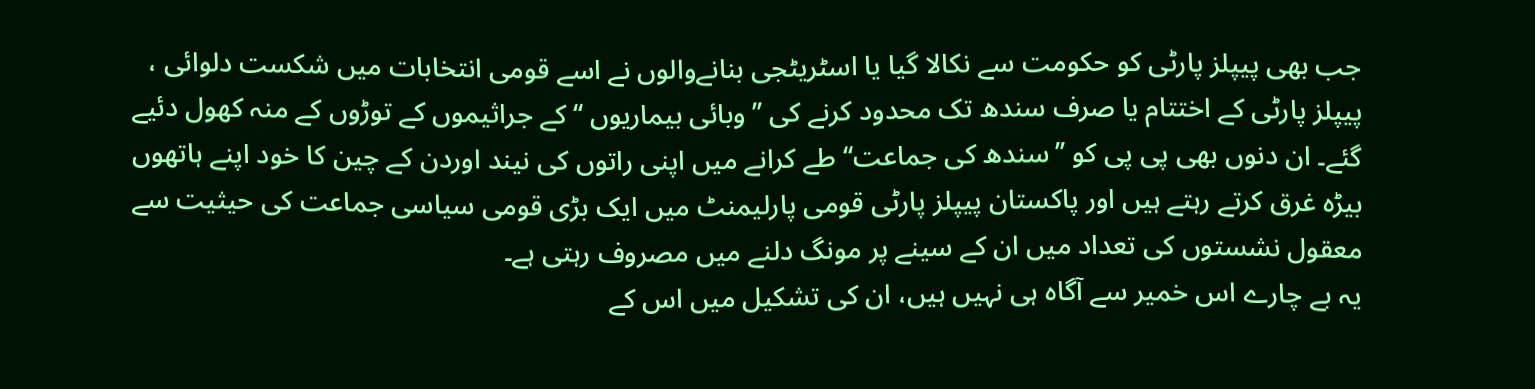جب بھی پیپلز پارٹی کو حکومت سے نکالا گیا یا اسٹریٹجی بنانےوالوں نے اسے قومی انتخابات میں شکست دلوائی ، پیپلز پارٹی کے اختتام یا صرف سندھ تک محدود کرنے کی ’’وبائی بیماریوں ‘‘ کے جراثیموں کے توڑوں کے منہ کھول دئیے گئے۔ ان دنوں بھی پی پی کو ’’سندھ کی جماعت‘‘ طے کرانے میں اپنی راتوں کی نیند اوردن کے چین کا خود اپنے ہاتھوں بیڑہ غرق کرتے رہتے ہیں اور پاکستان پیپلز پارٹی قومی پارلیمنٹ میں ایک بڑی قومی سیاسی جماعت کی حیثیت سے معقول نشستوں کی تعداد میں ان کے سینے پر مونگ دلنے میں مصروف رہتی ہے۔
یہ بے چارے اس خمیر سے آگاہ ہی نہیں ہیں، ان کی تشکیل میں اس کے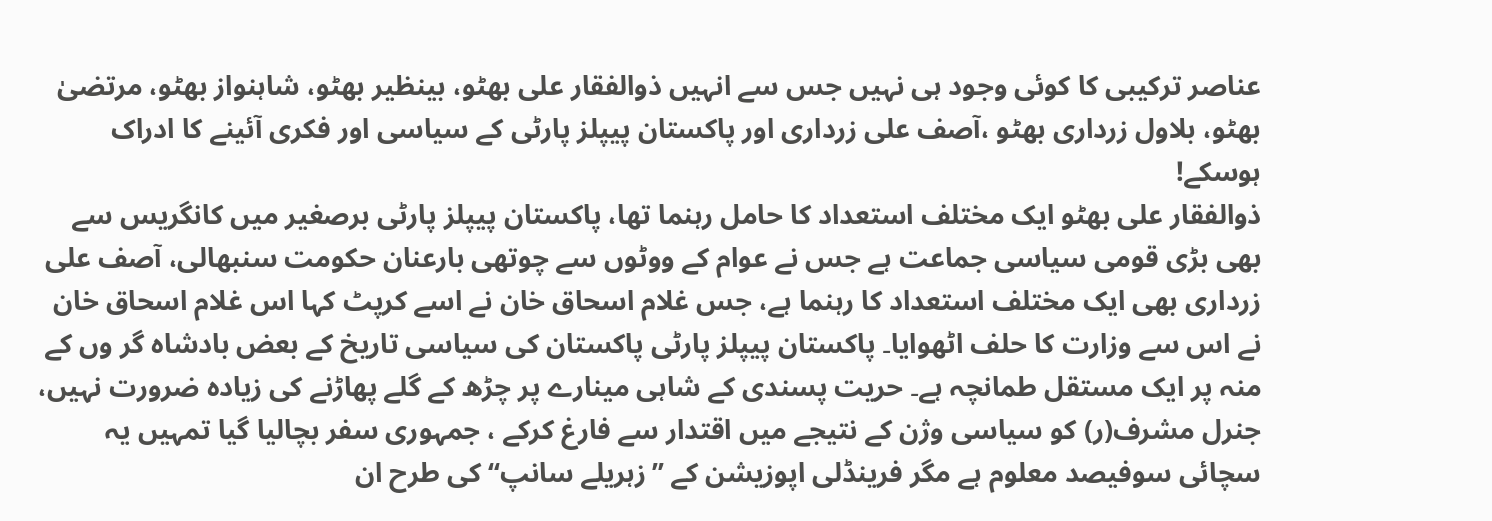عناصر ترکیبی کا کوئی وجود ہی نہیں جس سے انہیں ذوالفقار علی بھٹو، بینظیر بھٹو، شاہنواز بھٹو، مرتضیٰ بھٹو، بلاول زرداری بھٹو ،آصف علی زرداری اور پاکستان پیپلز پارٹی کے سیاسی اور فکری آئینے کا ادراک ہوسکے!
ذوالفقار علی بھٹو ایک مختلف استعداد کا حامل رہنما تھا، پاکستان پیپلز پارٹی برصغیر میں کانگریس سے بھی بڑی قومی سیاسی جماعت ہے جس نے عوام کے ووٹوں سے چوتھی بارعنان حکومت سنبھالی، آصف علی زرداری بھی ایک مختلف استعداد کا رہنما ہے، جس غلام اسحاق خان نے اسے کرپٹ کہا اس غلام اسحاق خان نے اس سے وزارت کا حلف اٹھوایا۔ پاکستان پیپلز پارٹی پاکستان کی سیاسی تاریخ کے بعض بادشاہ گر وں کے منہ پر ایک مستقل طمانچہ ہے۔ حریت پسندی کے شاہی مینارے پر چڑھ کے گلے پھاڑنے کی زیادہ ضرورت نہیں، جنرل مشرف(ر) کو سیاسی وژن کے نتیجے میں اقتدار سے فارغ کرکے ، جمہوری سفر بچالیا گیا تمہیں یہ سچائی سوفیصد معلوم ہے مگر فرینڈلی اپوزیشن کے ’’زہریلے سانپ‘‘ کی طرح ان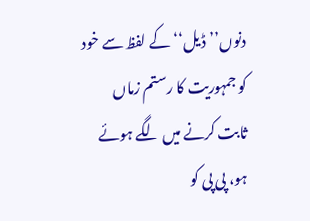دنوں’’ڈیل‘‘کے لفظ سے خود کو جمہوریت کا رستم زماں ثابت کرنے میں لگے ہوئے ہو، پی پی کو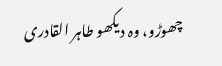چھوڑو، وہ دیکھو طاہر القادری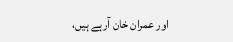اور عمران خان آرہے ہیں،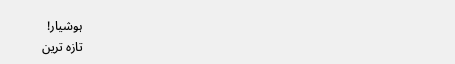ہوشیار!
تازہ ترین